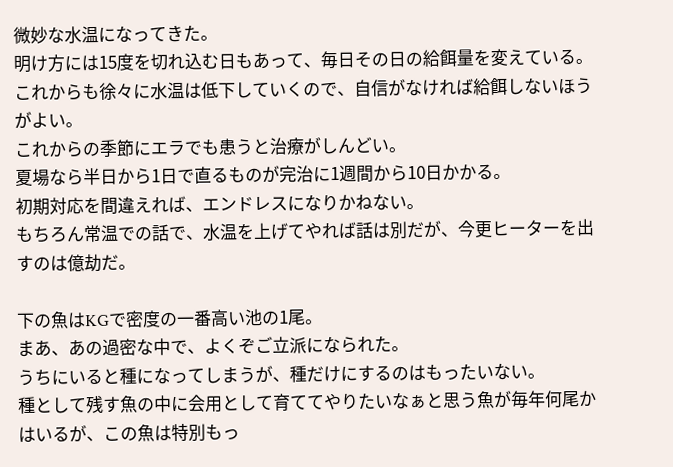微妙な水温になってきた。
明け方には15度を切れ込む日もあって、毎日その日の給餌量を変えている。
これからも徐々に水温は低下していくので、自信がなければ給餌しないほうがよい。
これからの季節にエラでも患うと治療がしんどい。
夏場なら半日から1日で直るものが完治に1週間から10日かかる。
初期対応を間違えれば、エンドレスになりかねない。
もちろん常温での話で、水温を上げてやれば話は別だが、今更ヒーターを出すのは億劫だ。

下の魚はKGで密度の一番高い池の1尾。
まあ、あの過密な中で、よくぞご立派になられた。
うちにいると種になってしまうが、種だけにするのはもったいない。
種として残す魚の中に会用として育ててやりたいなぁと思う魚が毎年何尾かはいるが、この魚は特別もっ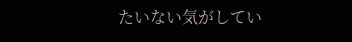たいない気がしてい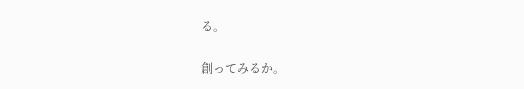る。

創ってみるか。